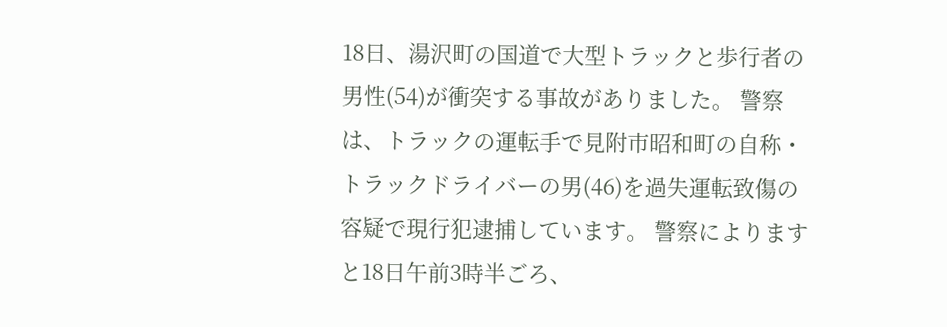18日、湯沢町の国道で大型トラックと歩行者の男性(54)が衝突する事故がありました。 警察は、トラックの運転手で見附市昭和町の自称・トラックドライバーの男(46)を過失運転致傷の容疑で現行犯逮捕しています。 警察によりますと18日午前3時半ごろ、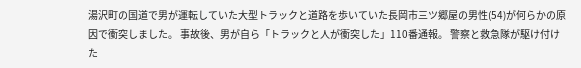湯沢町の国道で男が運転していた大型トラックと道路を歩いていた長岡市三ツ郷屋の男性(54)が何らかの原因で衝突しました。 事故後、男が自ら「トラックと人が衝突した」110番通報。 警察と救急隊が駆け付けた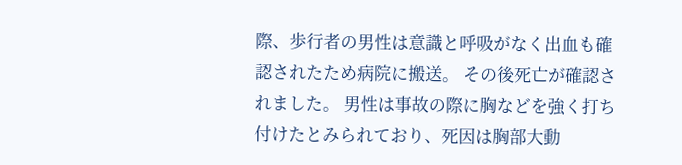際、歩行者の男性は意識と呼吸がなく出血も確認されたため病院に搬送。 その後死亡が確認されました。 男性は事故の際に胸などを強く打ち付けたとみられており、死因は胸部大動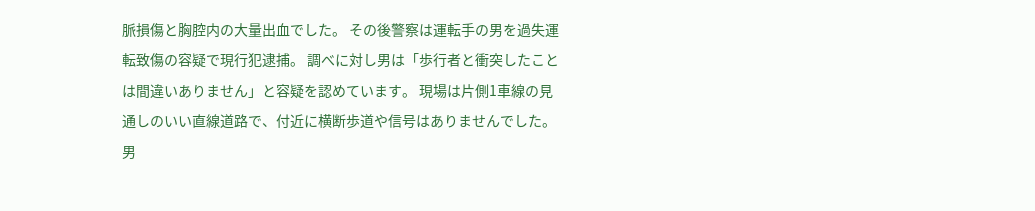脈損傷と胸腔内の大量出血でした。 その後警察は運転手の男を過失運転致傷の容疑で現行犯逮捕。 調べに対し男は「歩行者と衝突したことは間違いありません」と容疑を認めています。 現場は片側1車線の見通しのいい直線道路で、付近に横断歩道や信号はありませんでした。 男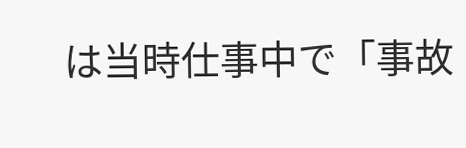は当時仕事中で「事故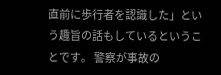直前に歩行者を認識した」という趣旨の話もしているということです。 警察が事故の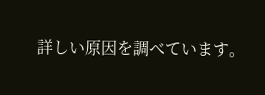詳しい原因を調べています。